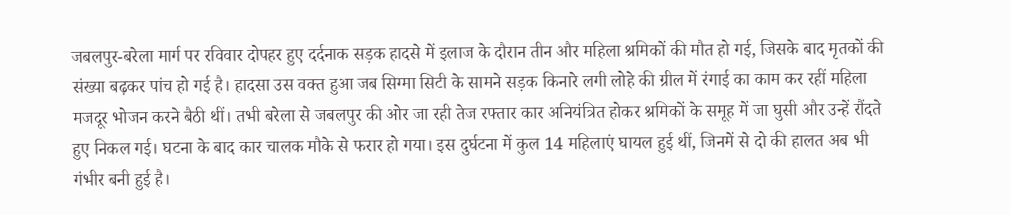जबलपुर-बरेला मार्ग पर रविवार दोपहर हुए दर्दनाक सड़क हादसे में इलाज के दौरान तीन और महिला श्रमिकों की मौत हो गई, जिसके बाद मृतकों की संख्या बढ़कर पांच हो गई है। हादसा उस वक्त हुआ जब सिग्मा सिटी के सामने सड़क किनारे लगी लोहे की ग्रील में रंगाई का काम कर रहीं महिला मजदूर भोजन करने बैठी थीं। तभी बरेला से जबलपुर की ओर जा रही तेज रफ्तार कार अनियंत्रित होकर श्रमिकों के समूह में जा घुसी और उन्हें रौंदते हुए निकल गई। घटना के बाद कार चालक मौके से फरार हो गया। इस दुर्घटना में कुल 14 महिलाएं घायल हुई थीं, जिनमें से दो की हालत अब भी गंभीर बनी हुई है।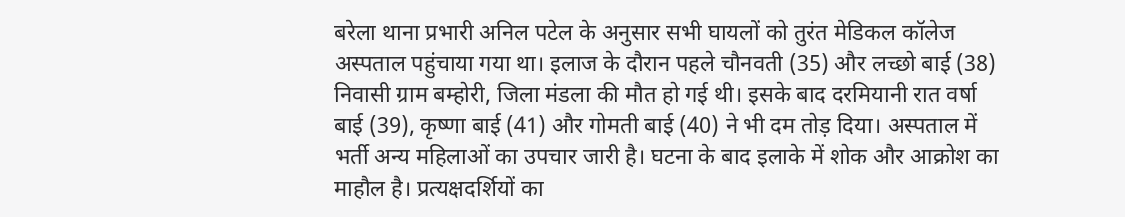बरेला थाना प्रभारी अनिल पटेल के अनुसार सभी घायलों को तुरंत मेडिकल कॉलेज अस्पताल पहुंचाया गया था। इलाज के दौरान पहले चौनवती (35) और लच्छो बाई (38) निवासी ग्राम बम्होरी, जिला मंडला की मौत हो गई थी। इसके बाद दरमियानी रात वर्षा बाई (39), कृष्णा बाई (41) और गोमती बाई (40) ने भी दम तोड़ दिया। अस्पताल में भर्ती अन्य महिलाओं का उपचार जारी है। घटना के बाद इलाके में शोक और आक्रोश का माहौल है। प्रत्यक्षदर्शियों का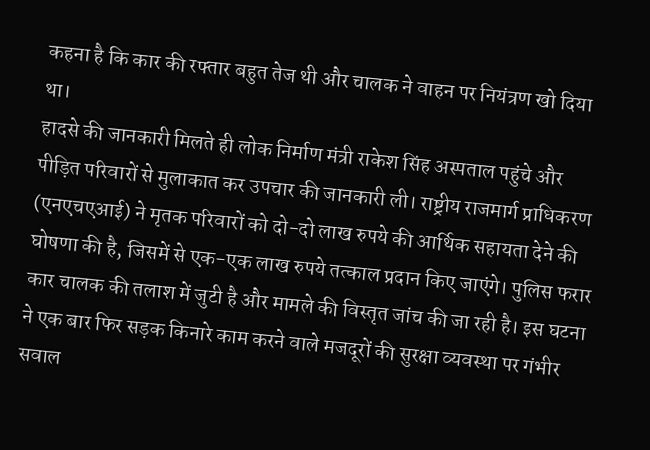कहना है कि कार की रफ्तार बहुत तेज थी और चालक ने वाहन पर नियंत्रण खो दिया था।
हादसे की जानकारी मिलते ही लोक निर्माण मंत्री राकेश सिंह अस्पताल पहुंचे और पीड़ित परिवारों से मुलाकात कर उपचार की जानकारी ली। राष्ट्रीय राजमार्ग प्राधिकरण (एनएचएआई) ने मृतक परिवारों को दो-दो लाख रुपये की आर्थिक सहायता देने की घोषणा की है, जिसमें से एक-एक लाख रुपये तत्काल प्रदान किए जाएंगे। पुलिस फरार कार चालक की तलाश में जुटी है और मामले की विस्तृत जांच की जा रही है। इस घटना ने एक बार फिर सड़क किनारे काम करने वाले मजदूरों की सुरक्षा व्यवस्था पर गंभीर सवाल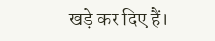खड़े कर दिए हैं।